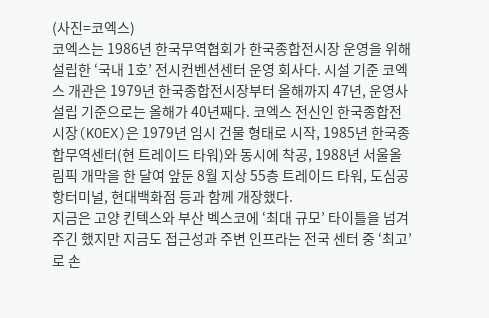(사진=코엑스)
코엑스는 1986년 한국무역협회가 한국종합전시장 운영을 위해 설립한 ‘국내 1호’ 전시컨벤션센터 운영 회사다. 시설 기준 코엑스 개관은 1979년 한국종합전시장부터 올해까지 47년, 운영사 설립 기준으로는 올해가 40년째다. 코엑스 전신인 한국종합전시장(KOEX)은 1979년 임시 건물 형태로 시작, 1985년 한국종합무역센터(현 트레이드 타워)와 동시에 착공, 1988년 서울올림픽 개막을 한 달여 앞둔 8월 지상 55층 트레이드 타워, 도심공항터미널, 현대백화점 등과 함께 개장했다.
지금은 고양 킨텍스와 부산 벡스코에 ‘최대 규모’ 타이틀을 넘겨주긴 했지만 지금도 접근성과 주변 인프라는 전국 센터 중 ‘최고’로 손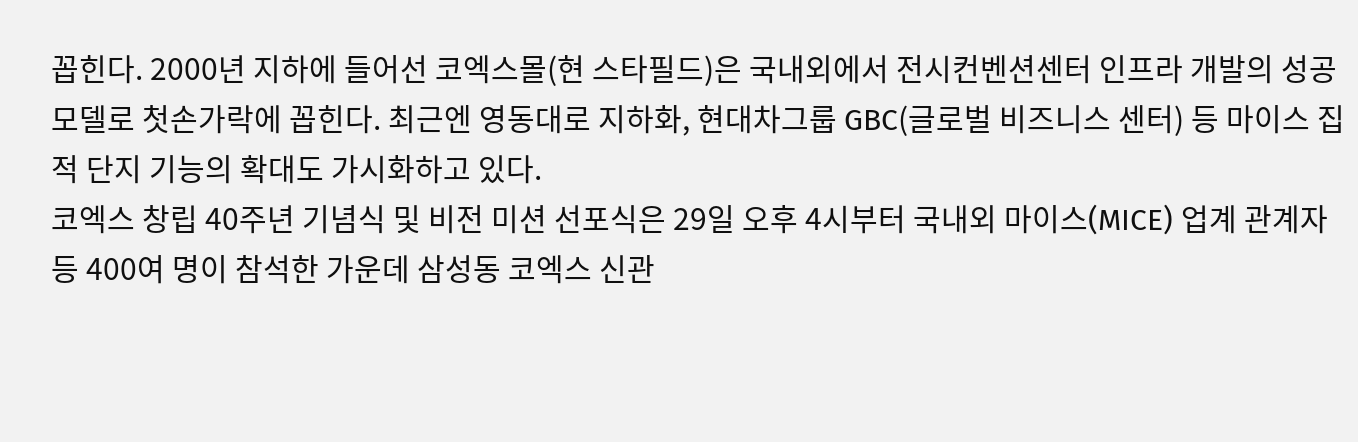꼽힌다. 2000년 지하에 들어선 코엑스몰(현 스타필드)은 국내외에서 전시컨벤션센터 인프라 개발의 성공 모델로 첫손가락에 꼽힌다. 최근엔 영동대로 지하화, 현대차그룹 GBC(글로벌 비즈니스 센터) 등 마이스 집적 단지 기능의 확대도 가시화하고 있다.
코엑스 창립 40주년 기념식 및 비전 미션 선포식은 29일 오후 4시부터 국내외 마이스(MICE) 업계 관계자 등 400여 명이 참석한 가운데 삼성동 코엑스 신관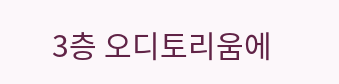3층 오디토리움에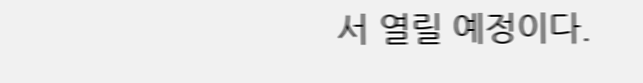서 열릴 예정이다.